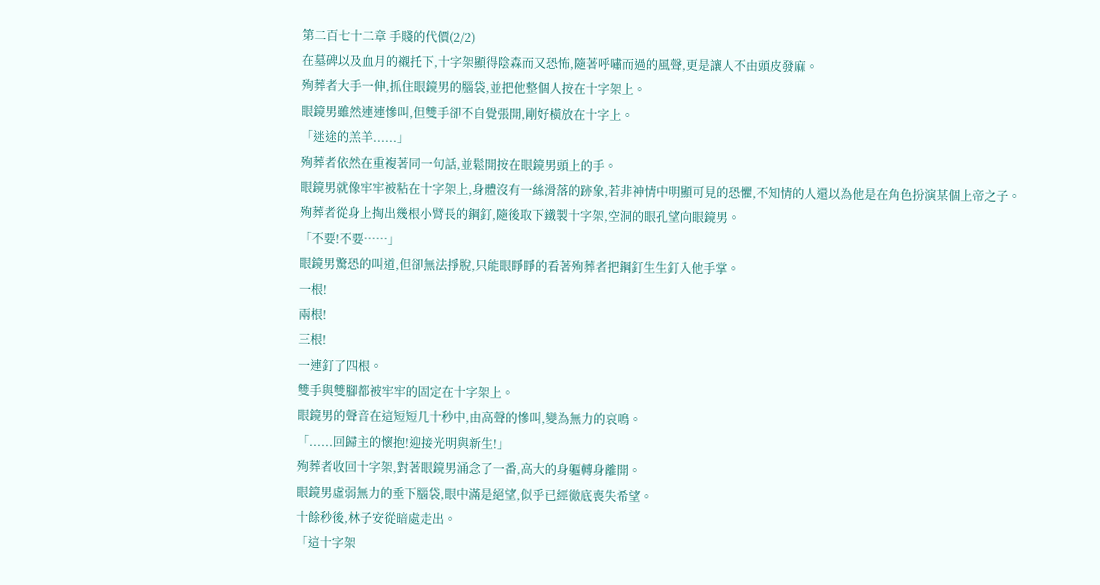第二百七十二章 手賤的代價(2/2)
在墓碑以及血月的襯托下,十字架顯得陰森而又恐怖,隨著呼嘯而過的風聲,更是讓人不由頭皮發麻。
殉葬者大手一伸,抓住眼鏡男的腦袋,並把他整個人按在十字架上。
眼鏡男雖然連連慘叫,但雙手卻不自覺張開,剛好橫放在十字上。
「迷途的羔羊......」
殉葬者依然在重複著同一句話,並鬆開按在眼鏡男頭上的手。
眼鏡男就像牢牢被粘在十字架上,身體沒有一絲滑落的跡象,若非神情中明顯可見的恐懼,不知情的人還以為他是在角色扮演某個上帝之子。
殉葬者從身上掏出幾根小臂長的鋼釘,隨後取下鐵製十字架,空洞的眼孔望向眼鏡男。
「不要!不要……」
眼鏡男驚恐的叫道,但卻無法掙脫,只能眼睜睜的看著殉葬者把鋼釘生生釘入他手掌。
一根!
兩根!
三根!
一連釘了四根。
雙手與雙腳都被牢牢的固定在十字架上。
眼鏡男的聲音在這短短几十秒中,由高聲的慘叫,變為無力的哀鳴。
「......回歸主的懷抱!迎接光明與新生!」
殉葬者收回十字架,對著眼鏡男涌念了一番,高大的身軀轉身離開。
眼鏡男虛弱無力的垂下腦袋,眼中滿是絕望,似乎已經徹底喪失希望。
十餘秒後,林子安從暗處走出。
「這十字架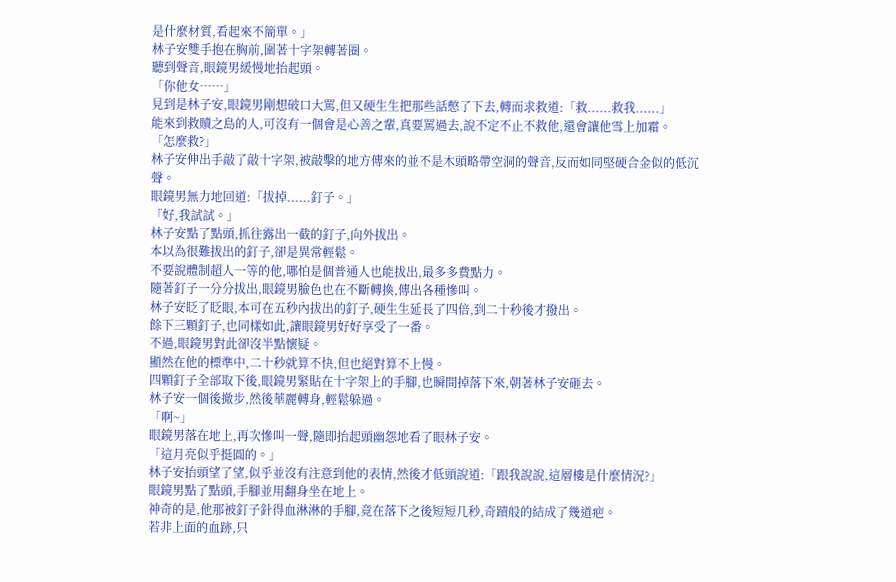是什麼材質,看起來不簡單。」
林子安雙手抱在胸前,圍著十字架轉著圈。
聽到聲音,眼鏡男緩慢地抬起頭。
「你他女……」
見到是林子安,眼鏡男剛想破口大罵,但又硬生生把那些話憋了下去,轉而求救道:「救......救我......」
能來到救贖之島的人,可沒有一個會是心善之輩,真要罵過去,說不定不止不救他,還會讓他雪上加霜。
「怎麼救?」
林子安伸出手敲了敲十字架,被敲擊的地方傳來的並不是木頭略帶空洞的聲音,反而如同堅硬合金似的低沉聲。
眼鏡男無力地回道:「拔掉......釘子。」
「好,我試試。」
林子安點了點頭,抓往露出一截的釘子,向外拔出。
本以為很難拔出的釘子,卻是異常輕鬆。
不要說體制超人一等的他,哪怕是個普通人也能拔出,最多多費點力。
隨著釘子一分分拔出,眼鏡男臉色也在不斷轉換,傳出各種慘叫。
林子安眨了眨眼,本可在五秒內拔出的釘子,硬生生延長了四倍,到二十秒後才撥出。
餘下三顆釘子,也同樣如此,讓眼鏡男好好享受了一番。
不過,眼鏡男對此卻沒半點懷疑。
顯然在他的標準中,二十秒就算不快,但也絕對算不上慢。
四顆釘子全部取下後,眼鏡男緊貼在十字架上的手腳,也瞬間掉落下來,朝著林子安砸去。
林子安一個後撤步,然後華麗轉身,輕鬆躲過。
「啊~」
眼鏡男落在地上,再次慘叫一聲,隨即抬起頭幽怨地看了眼林子安。
「這月亮似乎挺圓的。」
林子安抬頭望了望,似乎並沒有注意到他的表情,然後才低頭說道:「跟我說說,這層樓是什麼情況?」
眼鏡男點了點頭,手腳並用翻身坐在地上。
神奇的是,他那被釘子針得血淋淋的手腳,竟在落下之後短短几秒,奇蹟般的結成了幾道疤。
若非上面的血跡,只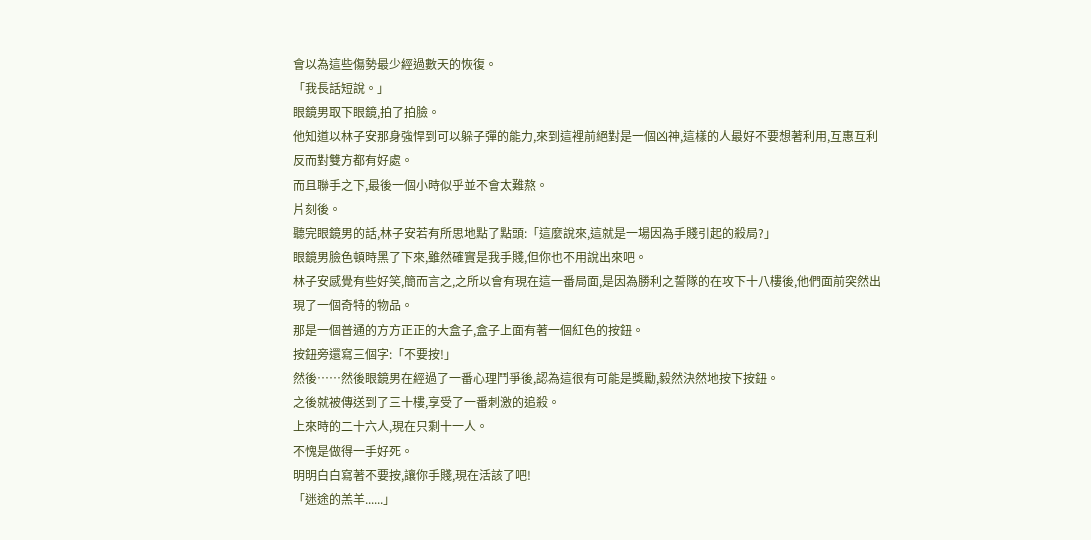會以為這些傷勢最少經過數天的恢復。
「我長話短說。」
眼鏡男取下眼鏡,拍了拍臉。
他知道以林子安那身強悍到可以躲子彈的能力,來到這裡前絕對是一個凶神,這樣的人最好不要想著利用,互惠互利反而對雙方都有好處。
而且聯手之下,最後一個小時似乎並不會太難熬。
片刻後。
聽完眼鏡男的話,林子安若有所思地點了點頭:「這麼說來,這就是一場因為手賤引起的殺局?」
眼鏡男臉色頓時黑了下來,雖然確實是我手賤,但你也不用說出來吧。
林子安感覺有些好笑,簡而言之,之所以會有現在這一番局面,是因為勝利之誓隊的在攻下十八樓後,他們面前突然出現了一個奇特的物品。
那是一個普通的方方正正的大盒子,盒子上面有著一個紅色的按鈕。
按鈕旁還寫三個字:「不要按!」
然後……然後眼鏡男在經過了一番心理鬥爭後,認為這很有可能是獎勵,毅然決然地按下按鈕。
之後就被傳送到了三十樓,享受了一番刺激的追殺。
上來時的二十六人,現在只剩十一人。
不愧是做得一手好死。
明明白白寫著不要按,讓你手賤,現在活該了吧!
「迷途的羔羊......」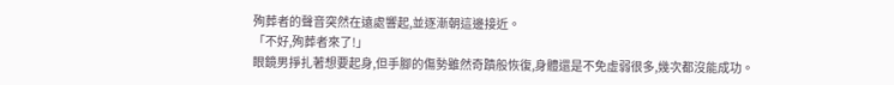殉葬者的聲音突然在遠處響起,並逐漸朝這邊接近。
「不好,殉葬者來了!」
眼鏡男掙扎著想要起身,但手腳的傷勢雖然奇蹟般恢復,身體還是不免虛弱很多,幾次都沒能成功。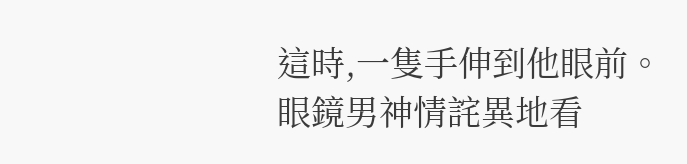這時,一隻手伸到他眼前。
眼鏡男神情詫異地看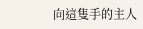向這隻手的主人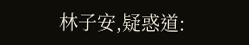林子安,疑惑道: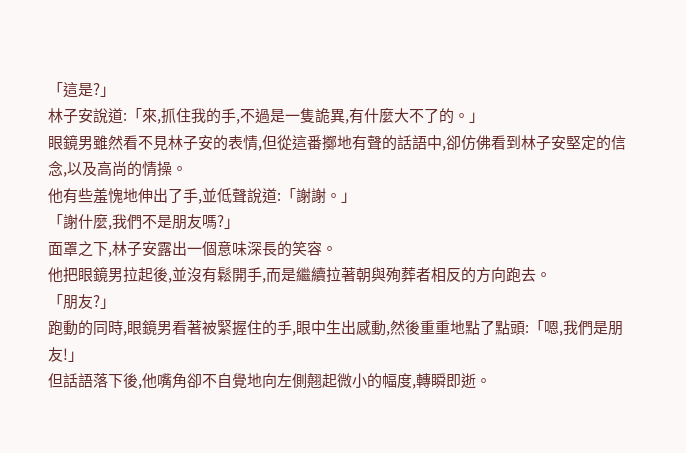「這是?」
林子安說道:「來,抓住我的手,不過是一隻詭異,有什麼大不了的。」
眼鏡男雖然看不見林子安的表情,但從這番擲地有聲的話語中,卻仿佛看到林子安堅定的信念,以及高尚的情操。
他有些羞愧地伸出了手,並低聲說道:「謝謝。」
「謝什麼,我們不是朋友嗎?」
面罩之下,林子安露出一個意味深長的笑容。
他把眼鏡男拉起後,並沒有鬆開手,而是繼續拉著朝與殉葬者相反的方向跑去。
「朋友?」
跑動的同時,眼鏡男看著被緊握住的手,眼中生出感動,然後重重地點了點頭:「嗯,我們是朋友!」
但話語落下後,他嘴角卻不自覺地向左側翹起微小的幅度,轉瞬即逝。